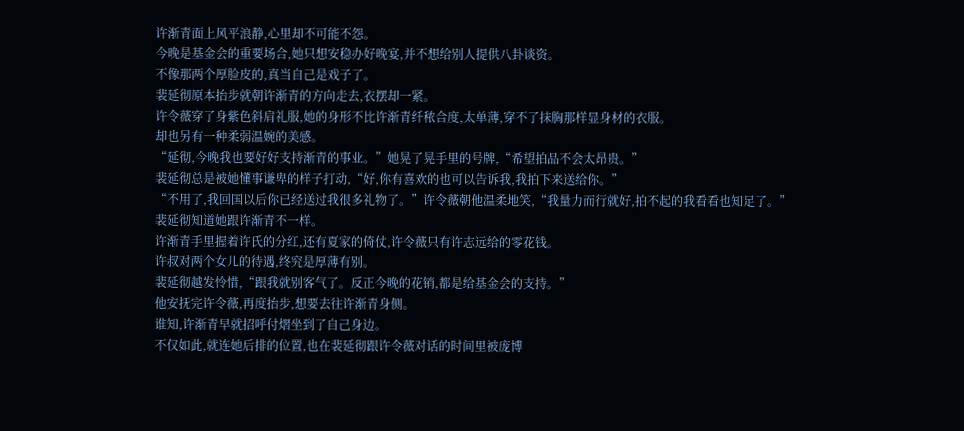许渐青面上风平浪静,心里却不可能不怨。
今晚是基金会的重要场合,她只想安稳办好晚宴,并不想给别人提供八卦谈资。
不像那两个厚脸皮的,真当自己是戏子了。
裴延彻原本抬步就朝许渐青的方向走去,衣摆却一紧。
许令薇穿了身紫色斜肩礼服,她的身形不比许渐青纤秾合度,太单薄,穿不了抹胸那样显身材的衣服。
却也另有一种柔弱温婉的美感。
“延彻,今晚我也要好好支持渐青的事业。”她晃了晃手里的号牌,“希望拍品不会太昂贵。”
裴延彻总是被她懂事谦卑的样子打动,“好,你有喜欢的也可以告诉我,我拍下来送给你。”
“不用了,我回国以后你已经送过我很多礼物了。”许令薇朝他温柔地笑,“我量力而行就好,拍不起的我看看也知足了。”
裴延彻知道她跟许渐青不一样。
许渐青手里握着许氏的分红,还有夏家的倚仗,许令薇只有许志远给的零花钱。
许叔对两个女儿的待遇,终究是厚薄有别。
裴延彻越发怜惜,“跟我就别客气了。反正今晚的花销,都是给基金会的支持。”
他安抚完许令薇,再度抬步,想要去往许渐青身侧。
谁知,许渐青早就招呼付熠坐到了自己身边。
不仅如此,就连她后排的位置,也在裴延彻跟许令薇对话的时间里被庞博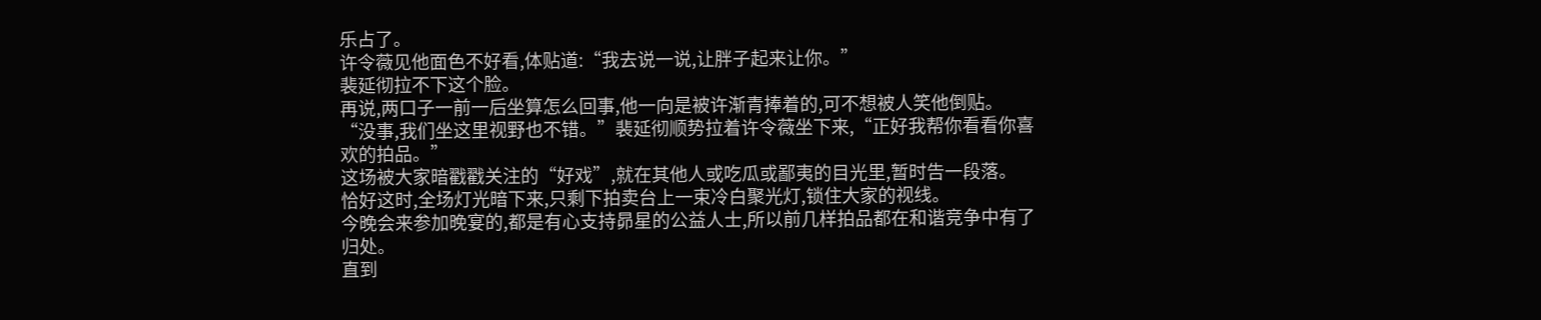乐占了。
许令薇见他面色不好看,体贴道:“我去说一说,让胖子起来让你。”
裴延彻拉不下这个脸。
再说,两口子一前一后坐算怎么回事,他一向是被许渐青捧着的,可不想被人笑他倒贴。
“没事,我们坐这里视野也不错。”裴延彻顺势拉着许令薇坐下来,“正好我帮你看看你喜欢的拍品。”
这场被大家暗戳戳关注的“好戏”,就在其他人或吃瓜或鄙夷的目光里,暂时告一段落。
恰好这时,全场灯光暗下来,只剩下拍卖台上一束冷白聚光灯,锁住大家的视线。
今晚会来参加晚宴的,都是有心支持昴星的公益人士,所以前几样拍品都在和谐竞争中有了归处。
直到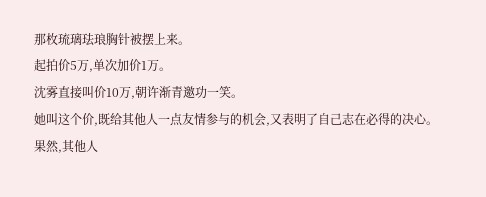那枚琉璃珐琅胸针被摆上来。
起拍价5万,单次加价1万。
沈雾直接叫价10万,朝许渐青邀功一笑。
她叫这个价,既给其他人一点友情参与的机会,又表明了自己志在必得的决心。
果然,其他人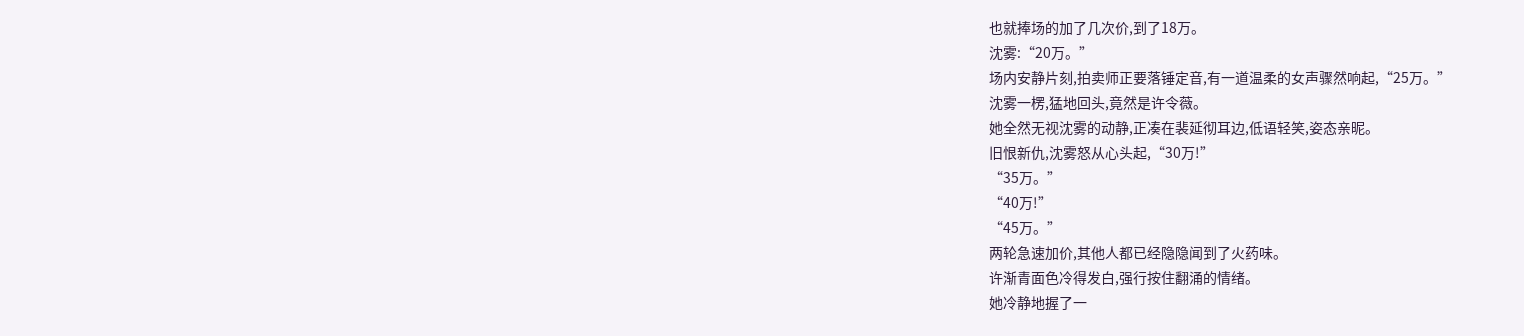也就捧场的加了几次价,到了18万。
沈雾:“20万。”
场内安静片刻,拍卖师正要落锤定音,有一道温柔的女声骤然响起,“25万。”
沈雾一楞,猛地回头,竟然是许令薇。
她全然无视沈雾的动静,正凑在裴延彻耳边,低语轻笑,姿态亲昵。
旧恨新仇,沈雾怒从心头起,“30万!”
“35万。”
“40万!”
“45万。”
两轮急速加价,其他人都已经隐隐闻到了火药味。
许渐青面色冷得发白,强行按住翻涌的情绪。
她冷静地握了一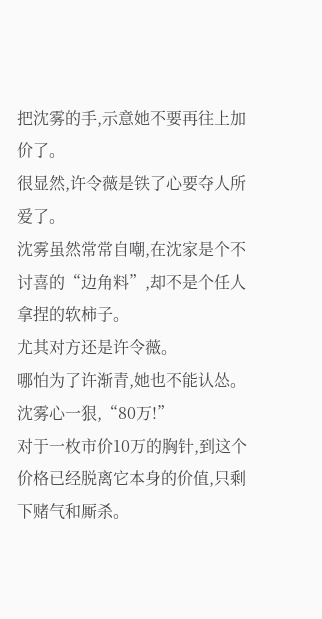把沈雾的手,示意她不要再往上加价了。
很显然,许令薇是铁了心要夺人所爱了。
沈雾虽然常常自嘲,在沈家是个不讨喜的“边角料”,却不是个任人拿捏的软柿子。
尤其对方还是许令薇。
哪怕为了许渐青,她也不能认怂。
沈雾心一狠,“80万!”
对于一枚市价10万的胸针,到这个价格已经脱离它本身的价值,只剩下赌气和厮杀。